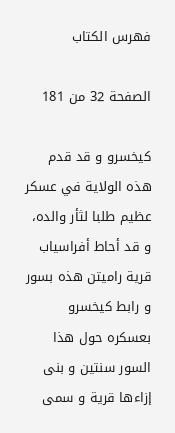فهرس الكتاب

الصفحة 32 من 181

كيخسرو و قد قدم هذه الولاية في عسكر عظيم طلبا لثأر والده، و قد أحاط أفراسياب قرية راميتن هذه بسور و رابط كيخسرو بعسكره حول هذا السور سنتين و بنى إزاءها قرية و سمى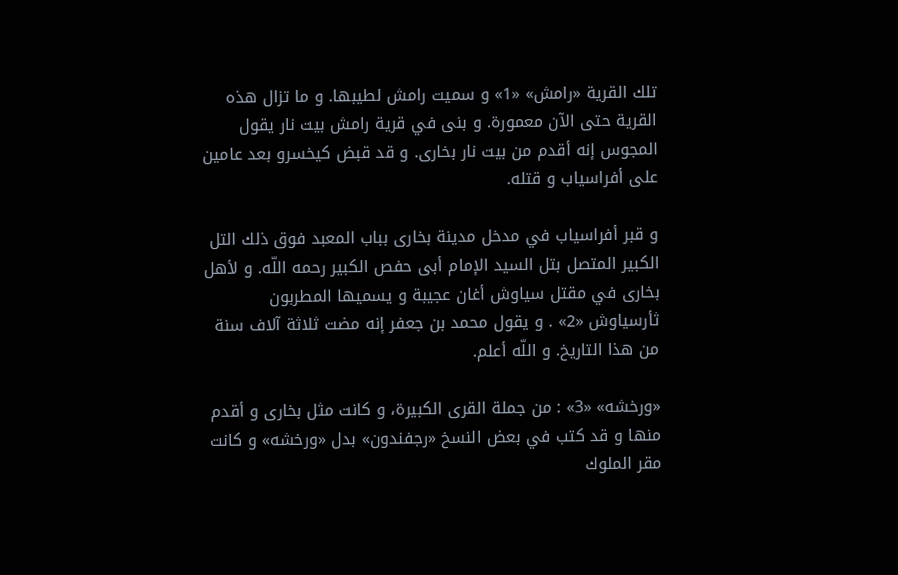تلك القرية «رامش» «1» و سميت رامش لطيبها. و ما تزال هذه القرية حتى الآن معمورة. و بنى في قرية رامش بيت نار يقول المجوس إنه أقدم من بيت نار بخارى. و قد قبض كيخسرو بعد عامين على أفراسياب و قتله.

و قبر أفراسياب في مدخل مدينة بخارى بباب المعبد فوق ذلك التل الكبير المتصل بتل السيد الإمام أبى حفص الكبير رحمه اللّه. و لأهل بخارى في مقتل سياوش أغان عجيبة و يسميها المطربون ثأرسياوش «2» . و يقول محمد بن جعفر إنه مضت ثلاثة آلاف سنة من هذا التاريخ. و اللّه أعلم.

«ورخشه» «3» : من جملة القرى الكبيرة، و كانت مثل بخارى و أقدم منها و قد كتب في بعض النسخ «رجفندون» بدل «ورخشه» و كانت مقر الملوك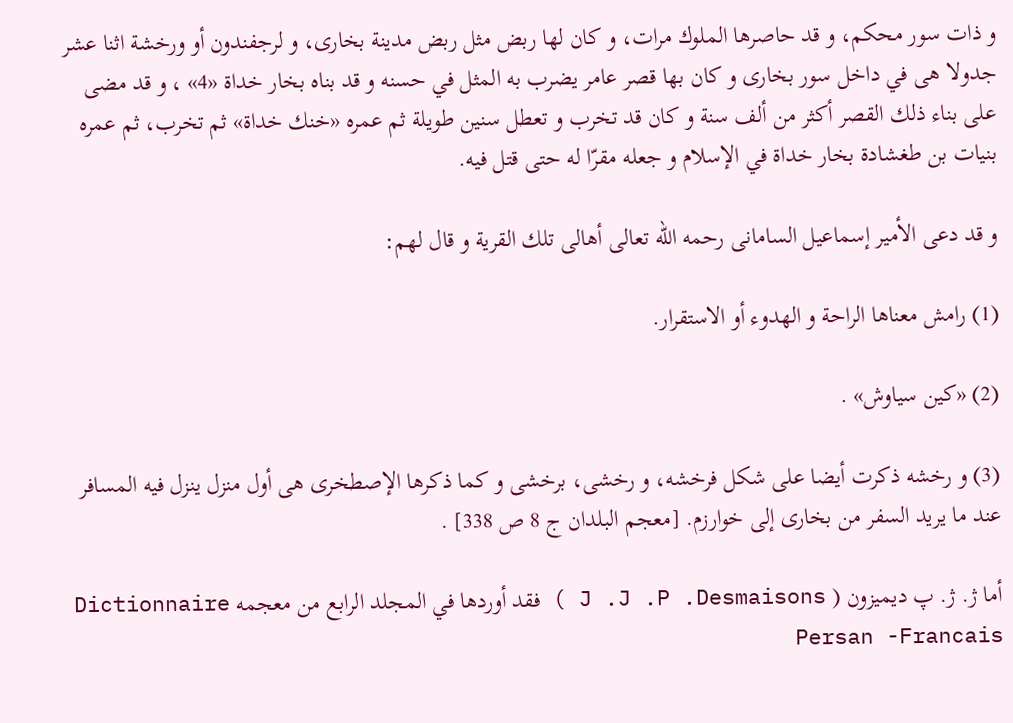و ذات سور محكم، و قد حاصرها الملوك مرات، و كان لها ربض مثل ربض مدينة بخارى، و لرجفندون أو ورخشة اثنا عشر جدولا هى في داخل سور بخارى و كان بها قصر عامر يضرب به المثل في حسنه و قد بناه بخار خداة «4» ، و قد مضى على بناء ذلك القصر أكثر من ألف سنة و كان قد تخرب و تعطل سنين طويلة ثم عمره «خنك خداة» ثم تخرب، ثم عمره بنيات بن طغشادة بخار خداة في الإسلام و جعله مقرّا له حتى قتل فيه.

و قد دعى الأمير إسماعيل السامانى رحمه اللّه تعالى أهالى تلك القرية و قال لهم:

(1) رامش معناها الراحة و الهدوء أو الاستقرار.

(2) «كين سياوش» .

(3) و رخشه ذكرت أيضا على شكل فرخشه، و رخشى، برخشى و كما ذكرها الإصطخرى هى أول منزل ينزل فيه المسافر عند ما يريد السفر من بخارى إلى خوارزم. [معجم البلدان ج 8 ص 338] .

أما ژ. ژ. پ ديميزون ( J .J .P .Desmaisons ) فقد أوردها في المجلد الرابع من معجمه Dictionnaire Persan -Francais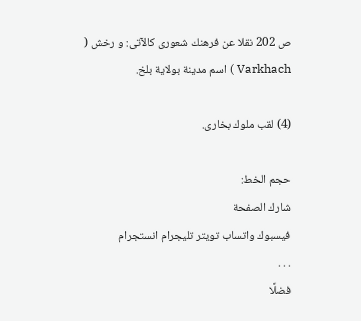ص 202 نقلا عن فرهنك شعورى كالآتى: و رخش ( Varkhach ) اسم مدينة بولاية بلخ.

(4) لقب ملوك بخارى.

حجم الخط:
شارك الصفحة
فيسبوك واتساب تويتر تليجرام انستجرام
. . .
فضلًا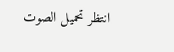انتظر تحميل الصوت